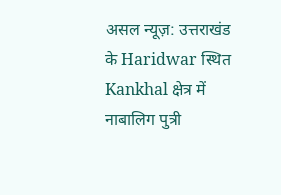असल न्यूज़: उत्तराखंड के Haridwar स्थित Kankhal क्षेत्र में नाबालिग पुत्री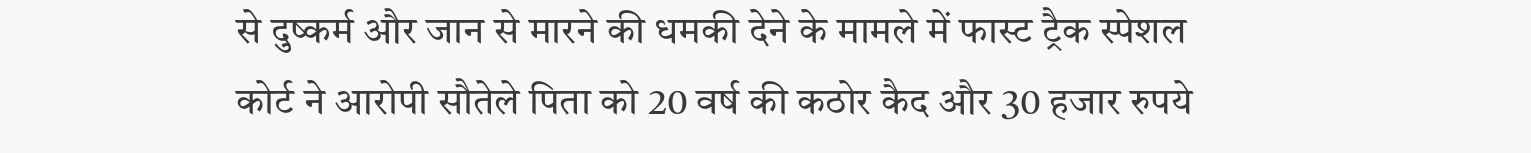से दुष्कर्म और जान से मारने की धमकी देने के मामले में फास्ट ट्रैक स्पेशल कोर्ट ने आरोपी सौतेले पिता को 20 वर्ष की कठोर कैद और 30 हजार रुपये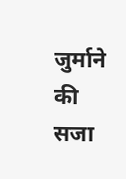जुर्माने की सजा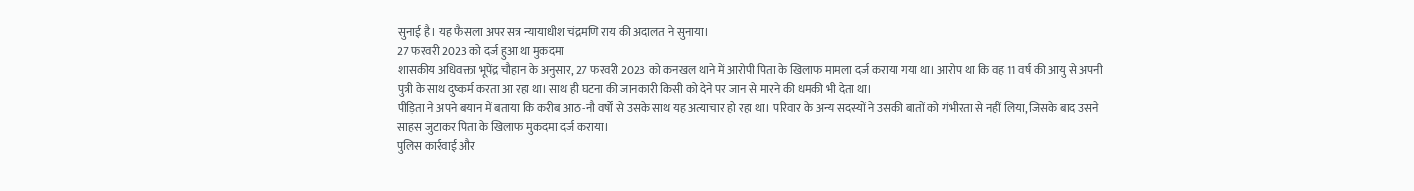सुनाई है। यह फैसला अपर सत्र न्यायाधीश चंद्रमणि राय की अदालत ने सुनाया।
27 फरवरी 2023 को दर्ज हुआ था मुकदमा
शासकीय अधिवक्ता भूपेंद्र चौहान के अनुसार, 27 फरवरी 2023 को कनखल थाने में आरोपी पिता के खिलाफ मामला दर्ज कराया गया था। आरोप था कि वह 11 वर्ष की आयु से अपनी पुत्री के साथ दुष्कर्म करता आ रहा था। साथ ही घटना की जानकारी किसी को देने पर जान से मारने की धमकी भी देता था।
पीड़िता ने अपने बयान में बताया कि करीब आठ-नौ वर्षों से उसके साथ यह अत्याचार हो रहा था। परिवार के अन्य सदस्यों ने उसकी बातों को गंभीरता से नहीं लिया, जिसके बाद उसने साहस जुटाकर पिता के खिलाफ मुकदमा दर्ज कराया।
पुलिस कार्रवाई और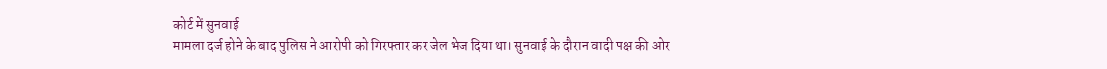कोर्ट में सुनवाई
मामला दर्ज होने के बाद पुलिस ने आरोपी को गिरफ्तार कर जेल भेज दिया था। सुनवाई के दौरान वादी पक्ष की ओर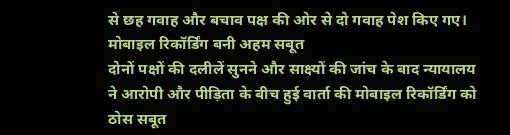से छह गवाह और बचाव पक्ष की ओर से दो गवाह पेश किए गए।
मोबाइल रिकॉर्डिंग बनी अहम सबूत
दोनों पक्षों की दलीलें सुनने और साक्ष्यों की जांच के बाद न्यायालय ने आरोपी और पीड़िता के बीच हुई वार्ता की मोबाइल रिकॉर्डिंग को ठोस सबूत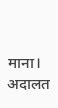माना। अदालत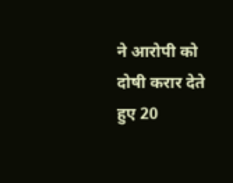ने आरोपी को दोषी करार देते हुए 20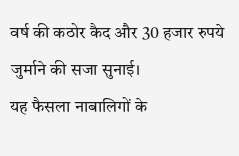वर्ष की कठोर कैद और 30 हजार रुपये जुर्माने की सजा सुनाई।
यह फैसला नाबालिगों के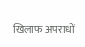खिलाफ अपराधों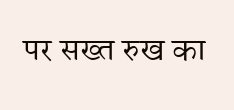पर सख्त रुख का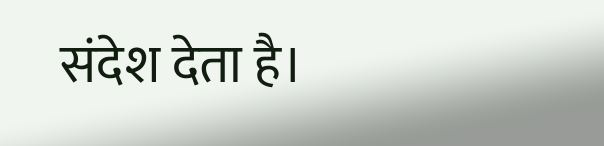संदेश देता है।